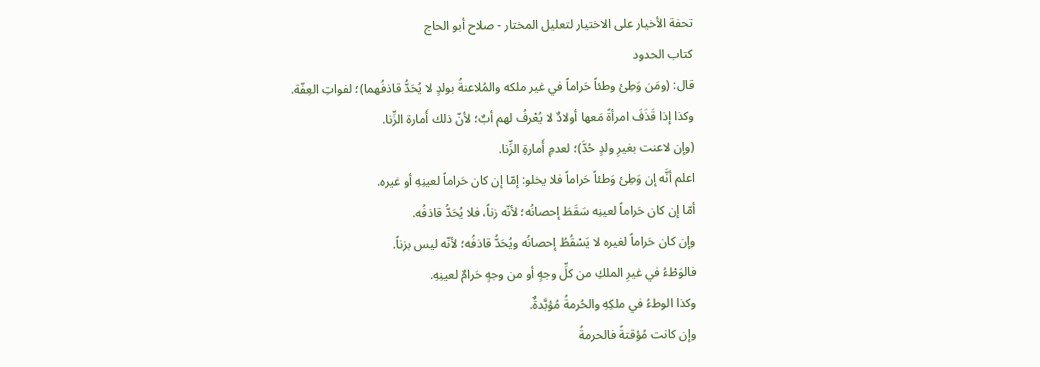تحفة الأخيار على الاختيار لتعليل المختار - صلاح أبو الحاج
كتاب الحدود
قال: (ومَن وَطِئ وطئاً حَراماً في غير ملكه والمُلاعنةُ بولدٍ لا يُحَدُّ قاذفُهما)؛ لفواتِ العِفّة.
وكذا إذا قَذَفَ امرأةً مَعها أولادٌ لا يُعْرفُ لهم أبٌ؛ لأنّ ذلك أَمارة الزِّنا.
(وإن لاعنت بغيرِ ولدٍ حُدَّ)؛ لعدمِ أَمارةِ الزِّنا.
اعلم أنَّه إن وَطِئ وَطئاً حَراماً فلا يخلو: إمّا إن كان حَراماً لعينِهِ أو غيره.
أمّا إن كان حَراماً لعينِه سَقَطَ إحصانُه؛ لأنّه زناً، فلا يُحَدُّ قاذفُه.
وإن كان حَراماً لغيره لا يَسْقُطُ إحصانُه ويُحَدُّ قاذفُه؛ لأنّه ليس بزناً.
فالوَطْءُ في غيرِ الملكِ من كلِّ وجهٍ أو من وجهٍ حَرامٌ لعينِهِ.
وكذا الوطءُ في ملكِهِ والحُرمةُ مُؤبَّدةٌ.
وإن كانت مُؤقتةً فالحرمةُ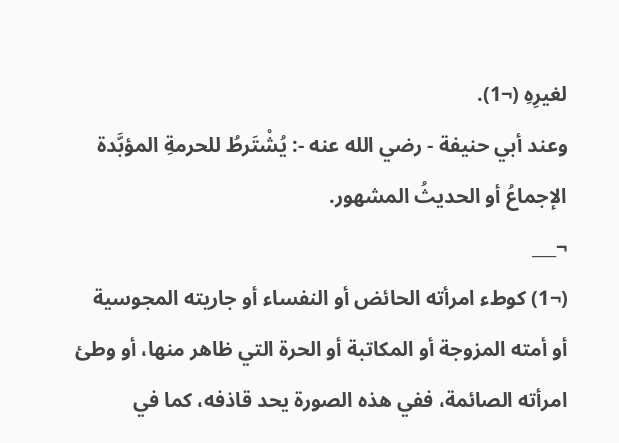لغيرِهِ (¬1).
وعند أبي حنيفة - رضي الله عنه -: يُشْتَرطُ للحرمةِ المؤبَّدة الإجماعُ أو الحديثُ المشهور.
¬___
(¬1) كوطء امرأته الحائض أو النفساء أو جاريته المجوسية أو أمته المزوجة أو المكاتبة أو الحرة التي ظاهر منها، أو وطئ امرأته الصائمة، ففي هذه الصورة يحد قاذفه، كما في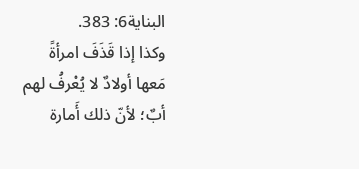البناية6: 383.
وكذا إذا قَذَفَ امرأةً مَعها أولادٌ لا يُعْرفُ لهم أبٌ؛ لأنّ ذلك أَمارة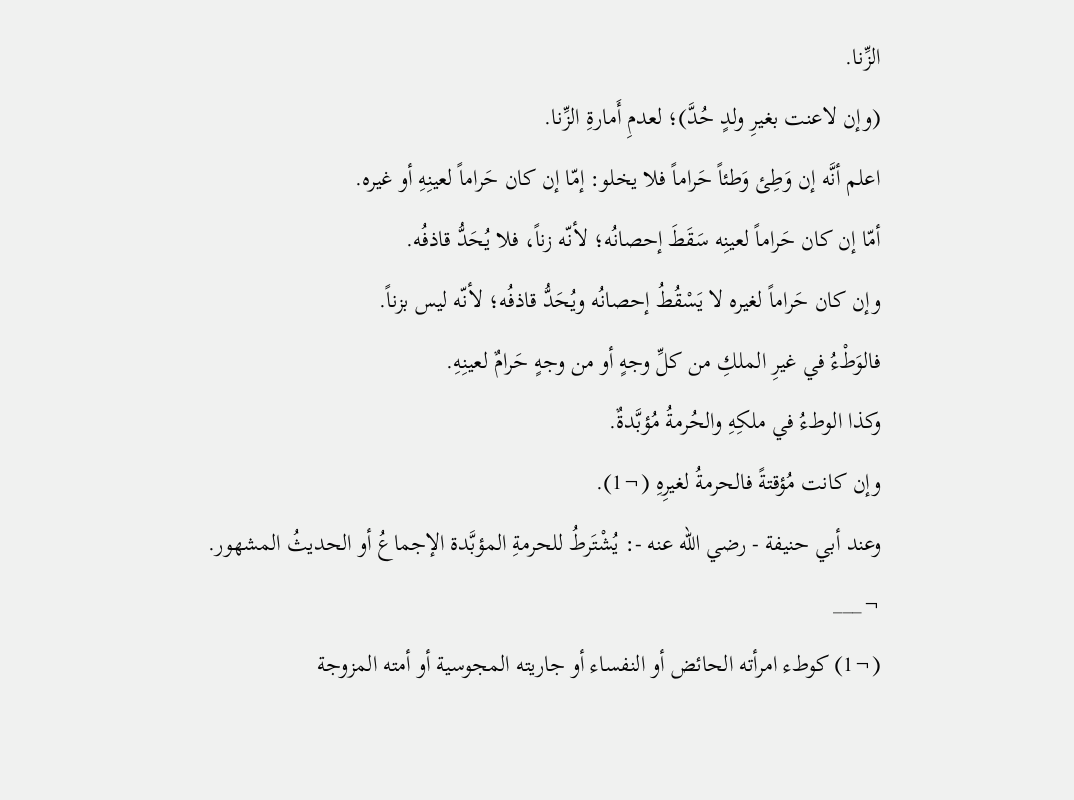الزِّنا.
(وإن لاعنت بغيرِ ولدٍ حُدَّ)؛ لعدمِ أَمارةِ الزِّنا.
اعلم أنَّه إن وَطِئ وَطئاً حَراماً فلا يخلو: إمّا إن كان حَراماً لعينِهِ أو غيره.
أمّا إن كان حَراماً لعينِه سَقَطَ إحصانُه؛ لأنّه زناً، فلا يُحَدُّ قاذفُه.
وإن كان حَراماً لغيره لا يَسْقُطُ إحصانُه ويُحَدُّ قاذفُه؛ لأنّه ليس بزناً.
فالوَطْءُ في غيرِ الملكِ من كلِّ وجهٍ أو من وجهٍ حَرامٌ لعينِهِ.
وكذا الوطءُ في ملكِهِ والحُرمةُ مُؤبَّدةٌ.
وإن كانت مُؤقتةً فالحرمةُ لغيرِهِ (¬1).
وعند أبي حنيفة - رضي الله عنه -: يُشْتَرطُ للحرمةِ المؤبَّدة الإجماعُ أو الحديثُ المشهور.
¬___
(¬1) كوطء امرأته الحائض أو النفساء أو جاريته المجوسية أو أمته المزوجة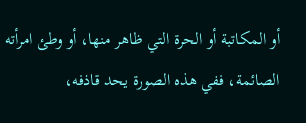أو المكاتبة أو الحرة التي ظاهر منها، أو وطئ امرأته الصائمة، ففي هذه الصورة يحد قاذفه،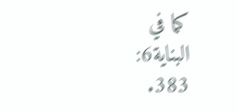كما في البناية6: 383.